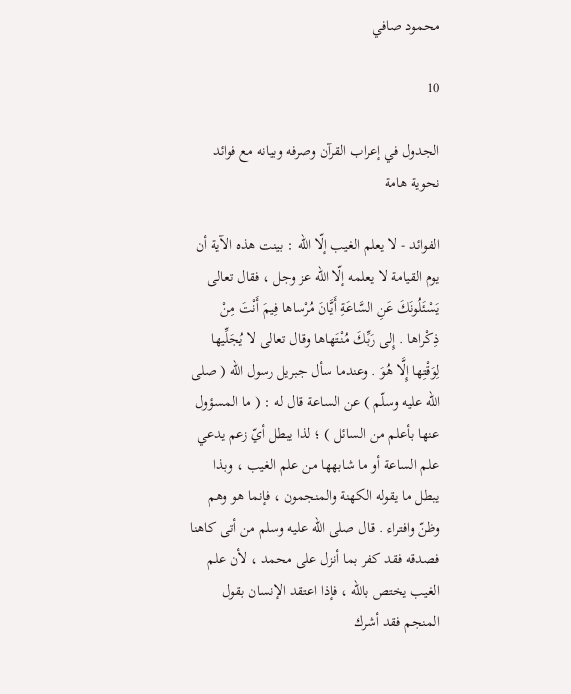محمود صافي

10

الجدول في إعراب القرآن وصرفه وبيانه مع فوائد نحوية هامة

الفوائد - لا يعلم الغيب إلّا اللّه : بينت هذه الآية أن يوم القيامة لا يعلمه إلّا اللّه عز وجل ، فقال تعالى يَسْئَلُونَكَ عَنِ السَّاعَةِ أَيَّانَ مُرْساها فِيمَ أَنْتَ مِنْ ذِكْراها . إِلى رَبِّكَ مُنْتَهاها وقال تعالى لا يُجَلِّيها لِوَقْتِها إِلَّا هُوَ . وعندما سأل جبريل رسول اللّه ( صلى اللّه عليه وسلّم ) عن الساعة قال له : ( ما المسؤول عنها بأعلم من السائل ) ؛ لذا يبطل أيّ زعم يدعي علم الساعة أو ما شابهها من علم الغيب ، وبذا يبطل ما يقوله الكهنة والمنجمون ، فإنما هو وهم وظنّ وافتراء . قال صلى اللّه عليه وسلم من أتى كاهنا فصدقه فقد كفر بما أنزل على محمد ، لأن علم الغيب يختص باللّه ، فإذا اعتقد الإنسان بقول المنجم فقد أشرك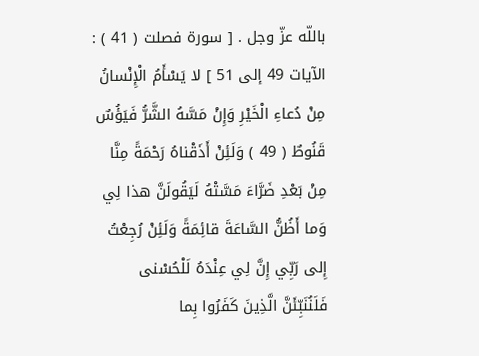باللّه عزّ وجل . [ سورة فصلت ( 41 ) : الآيات 49 إلى 51 ] لا يَسْأَمُ الْإِنْسانُ مِنْ دُعاءِ الْخَيْرِ وَإِنْ مَسَّهُ الشَّرُّ فَيَؤُسٌ قَنُوطٌ ( 49 ) وَلَئِنْ أَذَقْناهُ رَحْمَةً مِنَّا مِنْ بَعْدِ ضَرَّاءَ مَسَّتْهُ لَيَقُولَنَّ هذا لِي وَما أَظُنُّ السَّاعَةَ قائِمَةً وَلَئِنْ رُجِعْتُ إِلى رَبِّي إِنَّ لِي عِنْدَهُ لَلْحُسْنى فَلَنُنَبِّئَنَّ الَّذِينَ كَفَرُوا بِما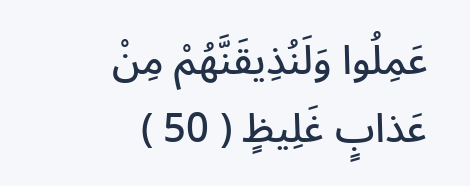عَمِلُوا وَلَنُذِيقَنَّهُمْ مِنْ عَذابٍ غَلِيظٍ ( 50 )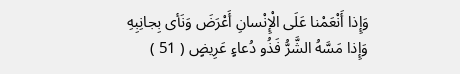وَإِذا أَنْعَمْنا عَلَى الْإِنْسانِ أَعْرَضَ وَنَأى بِجانِبِهِ وَإِذا مَسَّهُ الشَّرُّ فَذُو دُعاءٍ عَرِيضٍ ( 51 )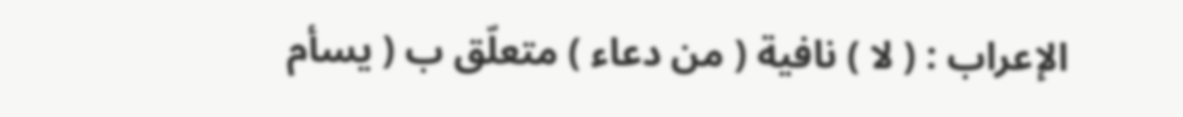الإعراب : ( لا ) نافية ( من دعاء ) متعلّق ب ( يسأم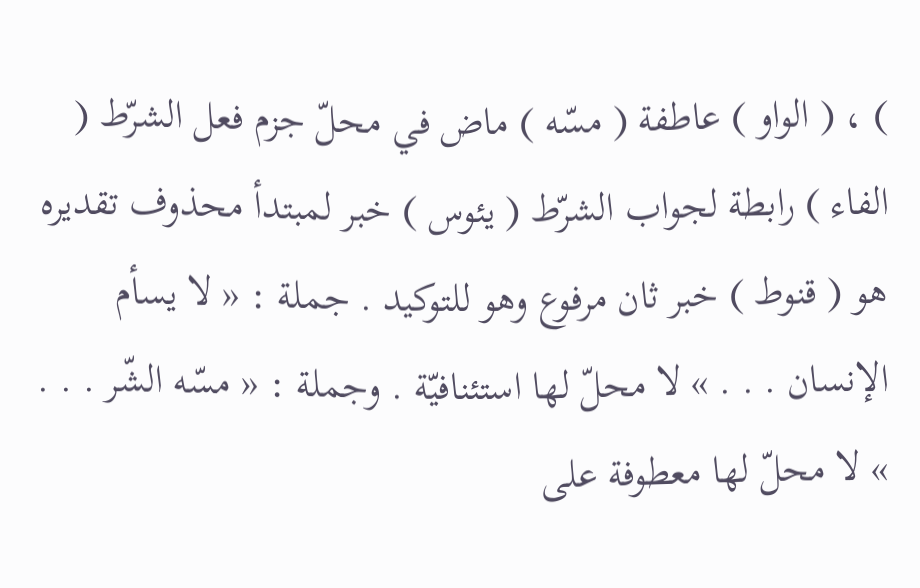) ، ( الواو ) عاطفة ( مسّه ) ماض في محلّ جزم فعل الشرّط ( الفاء ) رابطة لجواب الشرّط ( يئوس ) خبر لمبتدأ محذوف تقديره هو ( قنوط ) خبر ثان مرفوع وهو للتوكيد . جملة : « لا يسأم الإنسان . . . » لا محلّ لها استئنافيّة . وجملة : « مسّه الشّر . . . » لا محلّ لها معطوفة على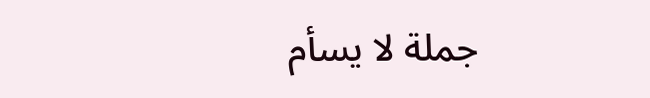جملة لا يسأم